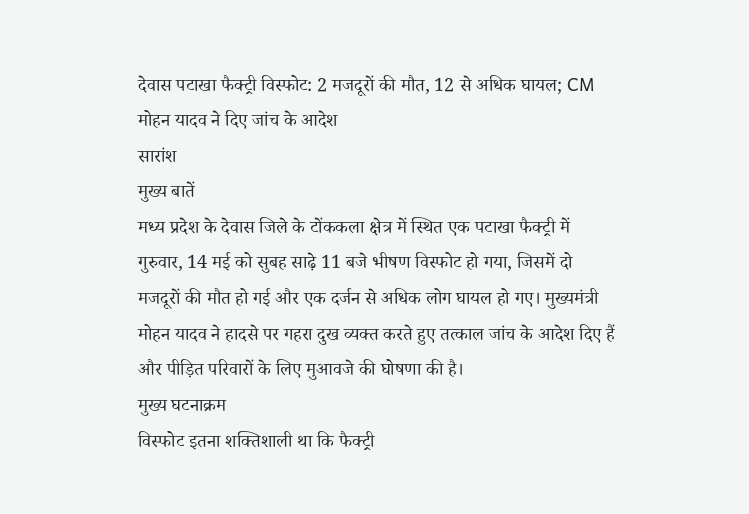देवास पटाखा फैक्ट्री विस्फोट: 2 मजदूरों की मौत, 12 से अधिक घायल; CM मोहन यादव ने दिए जांच के आदेश
सारांश
मुख्य बातें
मध्य प्रदेश के देवास जिले के टोंककला क्षेत्र में स्थित एक पटाखा फैक्ट्री में गुरुवार, 14 मई को सुबह साढ़े 11 बजे भीषण विस्फोट हो गया, जिसमें दो मजदूरों की मौत हो गई और एक दर्जन से अधिक लोग घायल हो गए। मुख्यमंत्री मोहन यादव ने हादसे पर गहरा दुख व्यक्त करते हुए तत्काल जांच के आदेश दिए हैं और पीड़ित परिवारों के लिए मुआवजे की घोषणा की है।
मुख्य घटनाक्रम
विस्फोट इतना शक्तिशाली था कि फैक्ट्री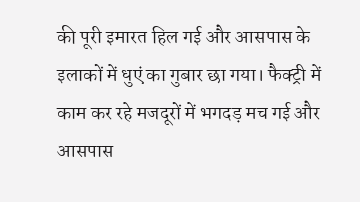की पूरी इमारत हिल गई और आसपास के इलाकों में धुएं का गुबार छा गया। फैक्ट्री में काम कर रहे मजदूरों में भगदड़ मच गई और आसपास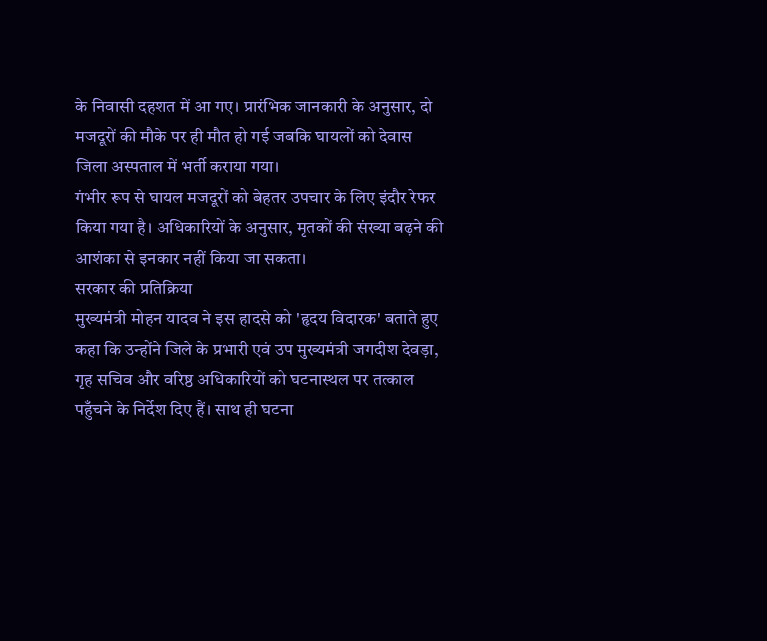के निवासी दहशत में आ गए। प्रारंभिक जानकारी के अनुसार, दो मजदूरों की मौके पर ही मौत हो गई जबकि घायलों को देवास जिला अस्पताल में भर्ती कराया गया।
गंभीर रूप से घायल मजदूरों को बेहतर उपचार के लिए इंदौर रेफर किया गया है। अधिकारियों के अनुसार, मृतकों की संख्या बढ़ने की आशंका से इनकार नहीं किया जा सकता।
सरकार की प्रतिक्रिया
मुख्यमंत्री मोहन यादव ने इस हादसे को 'हृदय विदारक' बताते हुए कहा कि उन्होंने जिले के प्रभारी एवं उप मुख्यमंत्री जगदीश देवड़ा, गृह सचिव और वरिष्ठ अधिकारियों को घटनास्थल पर तत्काल पहुँचने के निर्देश दिए हैं। साथ ही घटना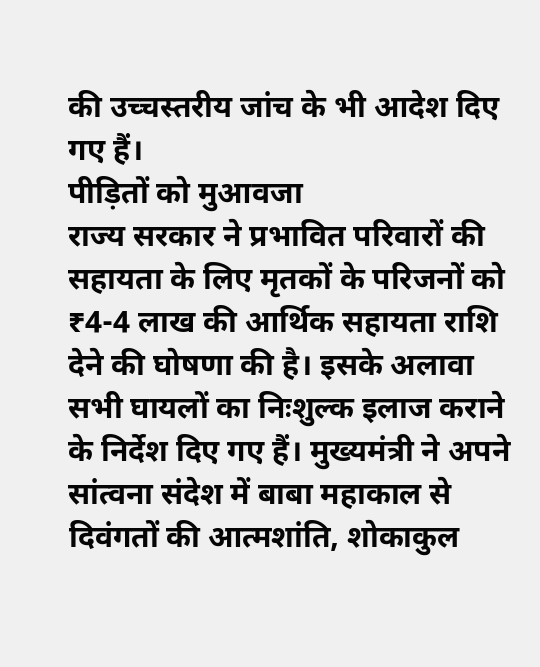की उच्चस्तरीय जांच के भी आदेश दिए गए हैं।
पीड़ितों को मुआवजा
राज्य सरकार ने प्रभावित परिवारों की सहायता के लिए मृतकों के परिजनों को ₹4-4 लाख की आर्थिक सहायता राशि देने की घोषणा की है। इसके अलावा सभी घायलों का निःशुल्क इलाज कराने के निर्देश दिए गए हैं। मुख्यमंत्री ने अपने सांत्वना संदेश में बाबा महाकाल से दिवंगतों की आत्मशांति, शोकाकुल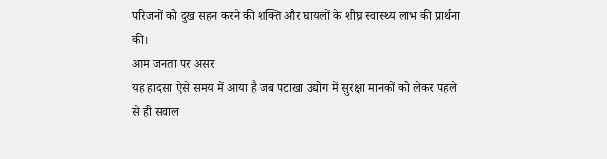परिजनों को दुख सहन करने की शक्ति और घायलों के शीघ्र स्वास्थ्य लाभ की प्रार्थना की।
आम जनता पर असर
यह हादसा ऐसे समय में आया है जब पटाखा उद्योग में सुरक्षा मानकों को लेकर पहले से ही सवाल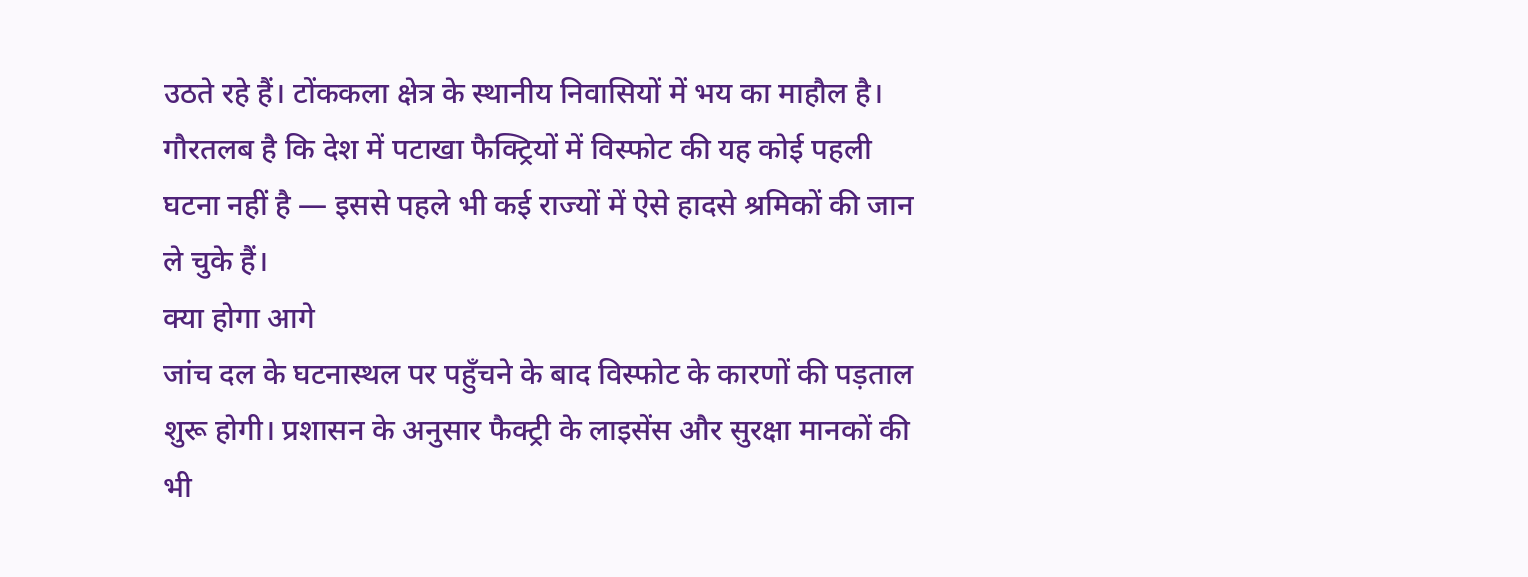उठते रहे हैं। टोंककला क्षेत्र के स्थानीय निवासियों में भय का माहौल है। गौरतलब है कि देश में पटाखा फैक्ट्रियों में विस्फोट की यह कोई पहली घटना नहीं है — इससे पहले भी कई राज्यों में ऐसे हादसे श्रमिकों की जान ले चुके हैं।
क्या होगा आगे
जांच दल के घटनास्थल पर पहुँचने के बाद विस्फोट के कारणों की पड़ताल शुरू होगी। प्रशासन के अनुसार फैक्ट्री के लाइसेंस और सुरक्षा मानकों की भी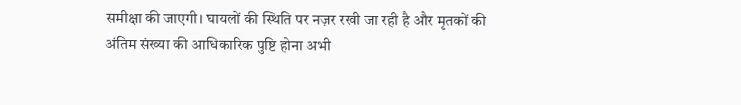समीक्षा की जाएगी। घायलों की स्थिति पर नज़र रखी जा रही है और मृतकों की अंतिम संख्या की आधिकारिक पुष्टि होना अभी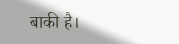बाकी है।